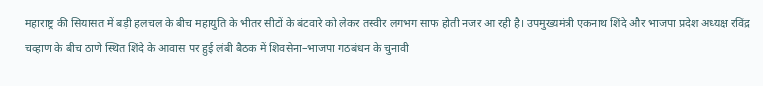महाराष्ट्र की सियासत में बड़ी हलचल के बीच महायुति के भीतर सीटों के बंटवारे को लेकर तस्वीर लगभग साफ होती नजर आ रही है। उपमुख्यमंत्री एकनाथ शिंदे और भाजपा प्रदेश अध्यक्ष रविंद्र चव्हाण के बीच ठाणे स्थित शिंदे के आवास पर हुई लंबी बैठक में शिवसेना–भाजपा गठबंधन के चुनावी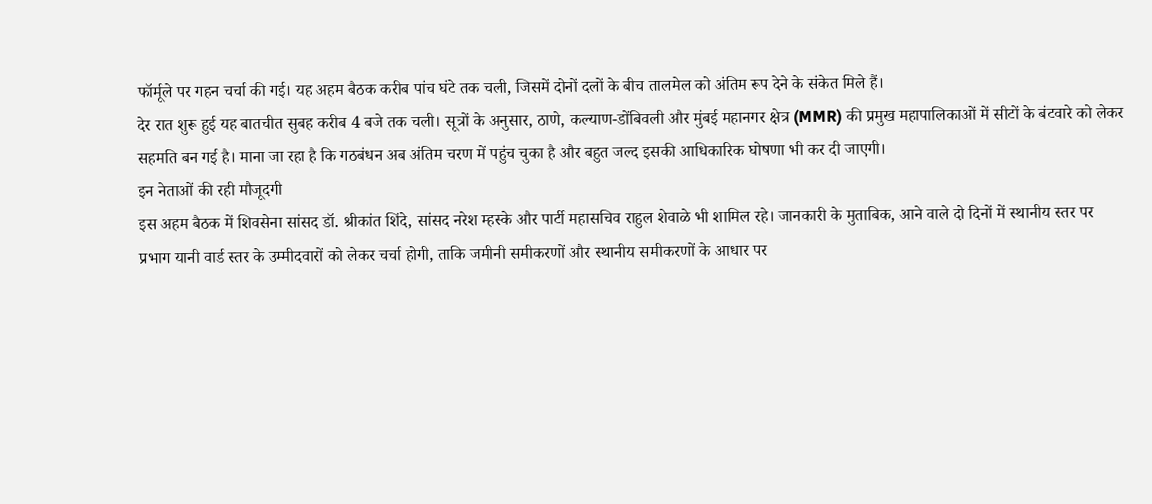फॉर्मूले पर गहन चर्चा की गई। यह अहम बैठक करीब पांच घंटे तक चली, जिसमें दोनों दलों के बीच तालमेल को अंतिम रूप देने के संकेत मिले हैं।
देर रात शुरू हुई यह बातचीत सुबह करीब 4 बजे तक चली। सूत्रों के अनुसार, ठाणे, कल्याण-डोंबिवली और मुंबई महानगर क्षेत्र (MMR) की प्रमुख महापालिकाओं में सीटों के बंटवारे को लेकर सहमति बन गई है। माना जा रहा है कि गठबंधन अब अंतिम चरण में पहुंच चुका है और बहुत जल्द इसकी आधिकारिक घोषणा भी कर दी जाएगी।
इन नेताओं की रही मौजूदगी
इस अहम बैठक में शिवसेना सांसद डॉ. श्रीकांत शिंदे, सांसद नरेश म्हस्के और पार्टी महासचिव राहुल शेवाळे भी शामिल रहे। जानकारी के मुताबिक, आने वाले दो दिनों में स्थानीय स्तर पर प्रभाग यानी वार्ड स्तर के उम्मीदवारों को लेकर चर्चा होगी, ताकि जमीनी समीकरणों और स्थानीय समीकरणों के आधार पर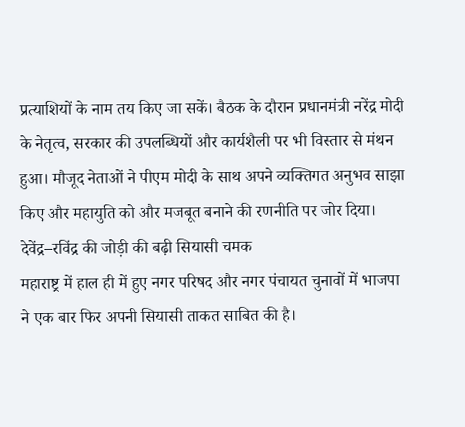प्रत्याशियों के नाम तय किए जा सकें। बैठक के दौरान प्रधानमंत्री नरेंद्र मोदी के नेतृत्व, सरकार की उपलब्धियों और कार्यशैली पर भी विस्तार से मंथन हुआ। मौजूद नेताओं ने पीएम मोदी के साथ अपने व्यक्तिगत अनुभव साझा किए और महायुति को और मजबूत बनाने की रणनीति पर जोर दिया।
देवेंद्र–रविंद्र की जोड़ी की बढ़ी सियासी चमक
महाराष्ट्र में हाल ही में हुए नगर परिषद और नगर पंचायत चुनावों में भाजपा ने एक बार फिर अपनी सियासी ताकत साबित की है।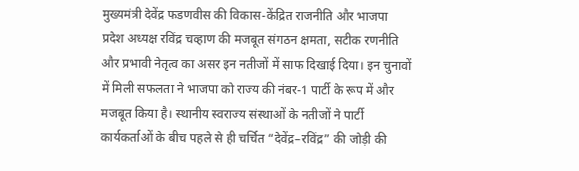मुख्यमंत्री देवेंद्र फडणवीस की विकास-केंद्रित राजनीति और भाजपा प्रदेश अध्यक्ष रविंद्र चव्हाण की मजबूत संगठन क्षमता, सटीक रणनीति और प्रभावी नेतृत्व का असर इन नतीजों में साफ दिखाई दिया। इन चुनावों में मिली सफलता ने भाजपा को राज्य की नंबर-1 पार्टी के रूप में और मजबूत किया है। स्थानीय स्वराज्य संस्थाओं के नतीजों ने पार्टी कार्यकर्ताओं के बीच पहले से ही चर्चित “देवेंद्र–रविंद्र” की जोड़ी की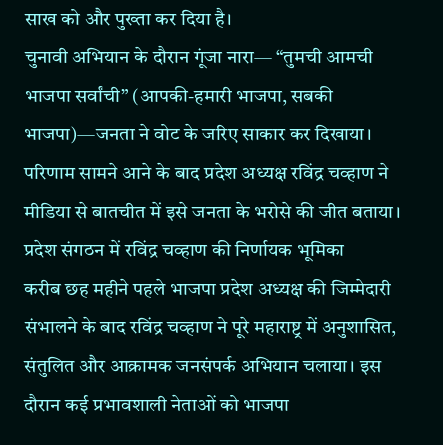साख को और पुख्ता कर दिया है।
चुनावी अभियान के दौरान गूंजा नारा— “तुमची आमची भाजपा सर्वांची” (आपकी-हमारी भाजपा, सबकी भाजपा)—जनता ने वोट के जरिए साकार कर दिखाया। परिणाम सामने आने के बाद प्रदेश अध्यक्ष रविंद्र चव्हाण ने मीडिया से बातचीत में इसे जनता के भरोसे की जीत बताया।
प्रदेश संगठन में रविंद्र चव्हाण की निर्णायक भूमिका
करीब छह महीने पहले भाजपा प्रदेश अध्यक्ष की जिम्मेदारी संभालने के बाद रविंद्र चव्हाण ने पूरे महाराष्ट्र में अनुशासित, संतुलित और आक्रामक जनसंपर्क अभियान चलाया। इस दौरान कई प्रभावशाली नेताओं को भाजपा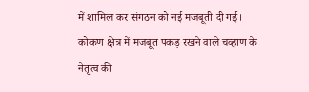में शामिल कर संगठन को नई मजबूती दी गई।
कोकण क्षेत्र में मजबूत पकड़ रखने वाले चव्हाण के नेतृत्व की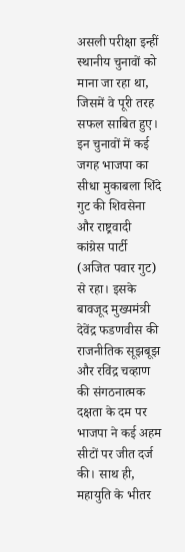असली परीक्षा इन्हीं स्थानीय चुनावों को माना जा रहा था, जिसमें वे पूरी तरह सफल साबित हुए।
इन चुनावों में कई जगह भाजपा का सीधा मुकाबला शिंदे गुट की शिवसेना और राष्ट्रवादी कांग्रेस पार्टी (अजित पवार गुट) से रहा। इसके बावजूद मुख्यमंत्री देवेंद्र फडणवीस की राजनीतिक सूझबूझ और रविंद्र चव्हाण की संगठनात्मक दक्षता के दम पर भाजपा ने कई अहम सीटों पर जीत दर्ज की। साथ ही, महायुति के भीतर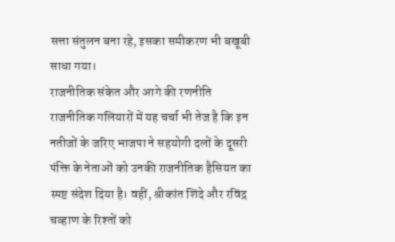सत्ता संतुलन बना रहे, इसका समीकरण भी बखूबी साधा गया।
राजनीतिक संकेत और आगे की रणनीति
राजनीतिक गलियारों में यह चर्चा भी तेज है कि इन नतीजों के जरिए भाजपा ने सहयोगी दलों के दूसरी पंक्ति के नेताओं को उनकी राजनीतिक हैसियत का स्पष्ट संदेश दिया है। वहीं, श्रीकांत शिंदे और रविंद्र चव्हाण के रिश्तों को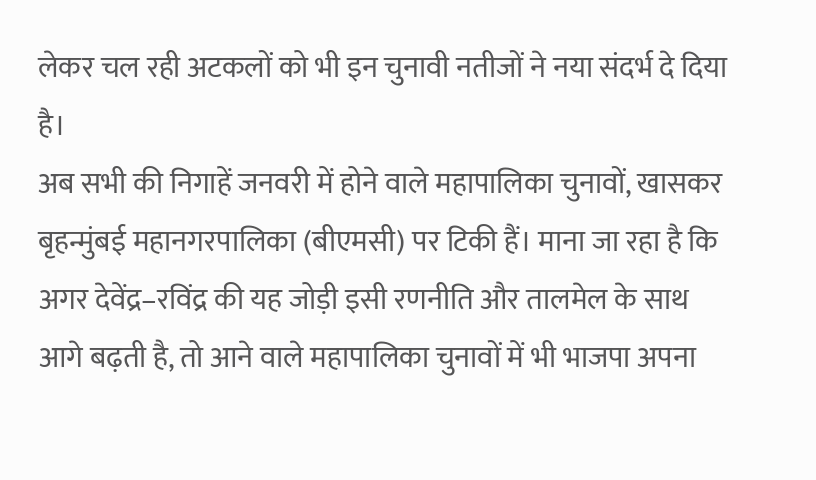लेकर चल रही अटकलों को भी इन चुनावी नतीजों ने नया संदर्भ दे दिया है।
अब सभी की निगाहें जनवरी में होने वाले महापालिका चुनावों, खासकर बृहन्मुंबई महानगरपालिका (बीएमसी) पर टिकी हैं। माना जा रहा है कि अगर देवेंद्र–रविंद्र की यह जोड़ी इसी रणनीति और तालमेल के साथ आगे बढ़ती है, तो आने वाले महापालिका चुनावों में भी भाजपा अपना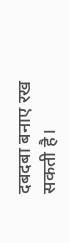दबदबा बनाए रख सकती है।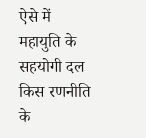ऐसे में महायुति के सहयोगी दल किस रणनीति के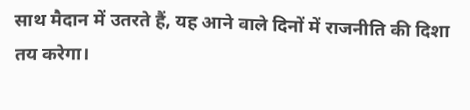साथ मैदान में उतरते हैं, यह आने वाले दिनों में राजनीति की दिशा तय करेगा।